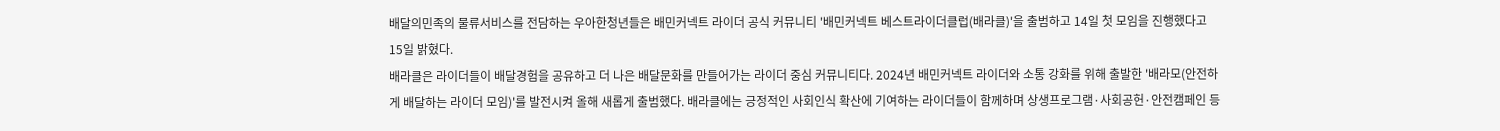배달의민족의 물류서비스를 전담하는 우아한청년들은 배민커넥트 라이더 공식 커뮤니티 '배민커넥트 베스트라이더클럽(배라클)'을 출범하고 14일 첫 모임을 진행했다고 15일 밝혔다.
배라클은 라이더들이 배달경험을 공유하고 더 나은 배달문화를 만들어가는 라이더 중심 커뮤니티다. 2024년 배민커넥트 라이더와 소통 강화를 위해 출발한 '배라모(안전하게 배달하는 라이더 모임)'를 발전시켜 올해 새롭게 출범했다. 배라클에는 긍정적인 사회인식 확산에 기여하는 라이더들이 함께하며 상생프로그램·사회공헌·안전캠페인 등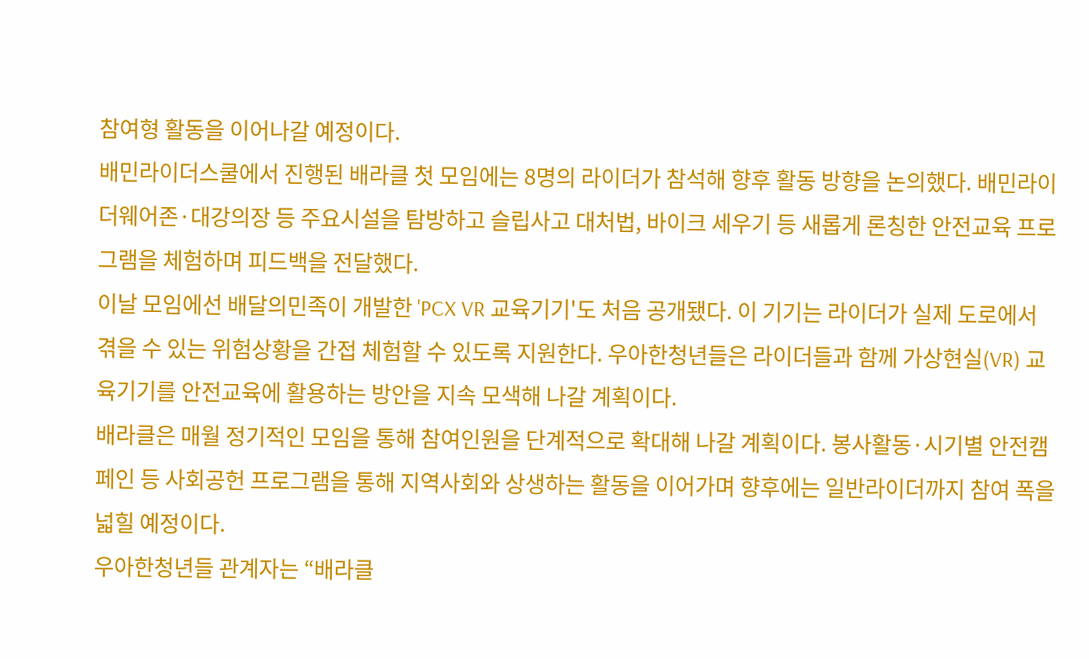참여형 활동을 이어나갈 예정이다.
배민라이더스쿨에서 진행된 배라클 첫 모임에는 8명의 라이더가 참석해 향후 활동 방향을 논의했다. 배민라이더웨어존·대강의장 등 주요시설을 탐방하고 슬립사고 대처법, 바이크 세우기 등 새롭게 론칭한 안전교육 프로그램을 체험하며 피드백을 전달했다.
이날 모임에선 배달의민족이 개발한 'PCX VR 교육기기'도 처음 공개됐다. 이 기기는 라이더가 실제 도로에서 겪을 수 있는 위험상황을 간접 체험할 수 있도록 지원한다. 우아한청년들은 라이더들과 함께 가상현실(VR) 교육기기를 안전교육에 활용하는 방안을 지속 모색해 나갈 계획이다.
배라클은 매월 정기적인 모임을 통해 참여인원을 단계적으로 확대해 나갈 계획이다. 봉사활동·시기별 안전캠페인 등 사회공헌 프로그램을 통해 지역사회와 상생하는 활동을 이어가며 향후에는 일반라이더까지 참여 폭을 넓힐 예정이다.
우아한청년들 관계자는 “배라클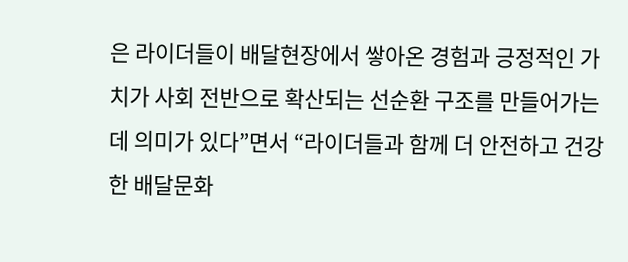은 라이더들이 배달현장에서 쌓아온 경험과 긍정적인 가치가 사회 전반으로 확산되는 선순환 구조를 만들어가는 데 의미가 있다”면서 “라이더들과 함께 더 안전하고 건강한 배달문화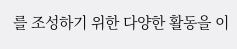를 조성하기 위한 다양한 활동을 이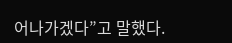어나가겠다”고 말했다.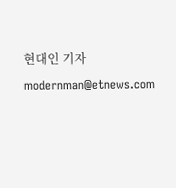현대인 기자 modernman@etnews.com